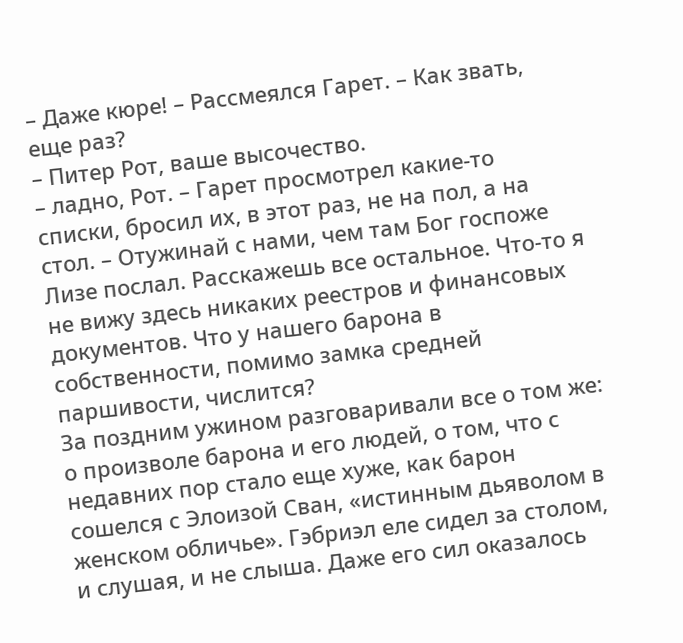– Даже кюре! – Рассмеялся Гарет. – Как звать, еще раз?
– Питер Рот, ваше высочество.
– ладно, Рот. – Гарет просмотрел какие-то списки, бросил их, в этот раз, не на пол, а на стол. – Отужинай с нами, чем там Бог госпоже Лизе послал. Расскажешь все остальное. Что-то я не вижу здесь никаких реестров и финансовых документов. Что у нашего барона в собственности, помимо замка средней паршивости, числится?
За поздним ужином разговаривали все о том же: о произволе барона и его людей, о том, что с недавних пор стало еще хуже, как барон сошелся с Элоизой Сван, «истинным дьяволом в женском обличье». Гэбриэл еле сидел за столом, и слушая, и не слыша. Даже его сил оказалось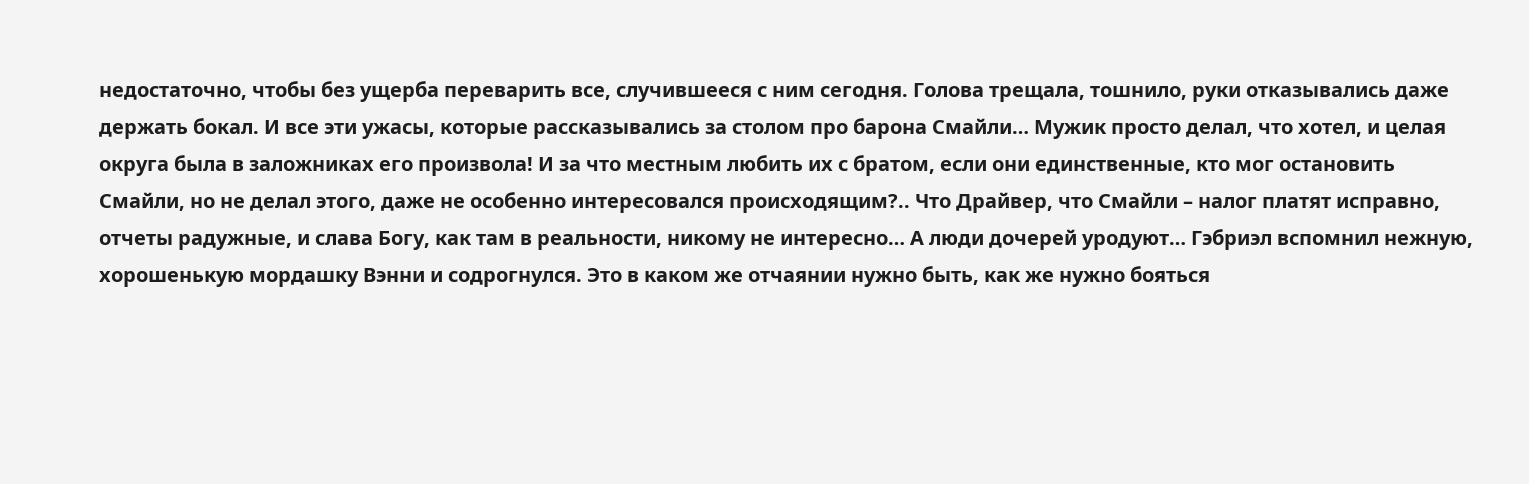недостаточно, чтобы без ущерба переварить все, случившееся с ним сегодня. Голова трещала, тошнило, руки отказывались даже держать бокал. И все эти ужасы, которые рассказывались за столом про барона Смайли… Мужик просто делал, что хотел, и целая округа была в заложниках его произвола! И за что местным любить их с братом, если они единственные, кто мог остановить Смайли, но не делал этого, даже не особенно интересовался происходящим?.. Что Драйвер, что Смайли – налог платят исправно, отчеты радужные, и слава Богу, как там в реальности, никому не интересно… А люди дочерей уродуют… Гэбриэл вспомнил нежную, хорошенькую мордашку Вэнни и содрогнулся. Это в каком же отчаянии нужно быть, как же нужно бояться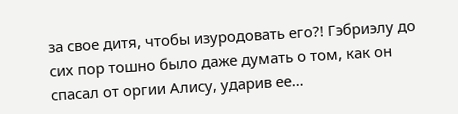за свое дитя, чтобы изуродовать его?! Гэбриэлу до сих пор тошно было даже думать о том, как он спасал от оргии Алису, ударив ее…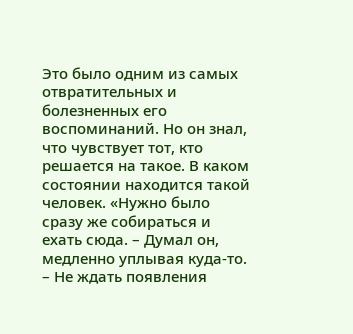Это было одним из самых отвратительных и болезненных его воспоминаний. Но он знал, что чувствует тот, кто решается на такое. В каком состоянии находится такой человек. «Нужно было сразу же собираться и ехать сюда. – Думал он, медленно уплывая куда-то. – Не ждать появления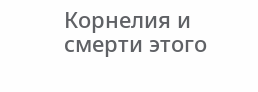Корнелия и смерти этого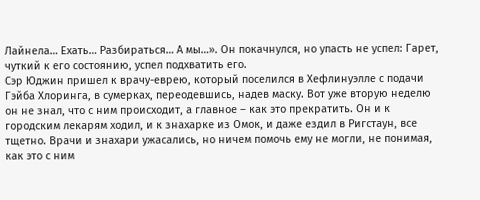Лайнела… Ехать… Разбираться… А мы…». Он покачнулся, но упасть не успел: Гарет, чуткий к его состоянию, успел подхватить его.
Сэр Юджин пришел к врачу-еврею, который поселился в Хефлинуэлле с подачи Гэйба Хлоринга, в сумерках, переодевшись, надев маску. Вот уже вторую неделю он не знал, что с ним происходит, а главное – как это прекратить. Он и к городским лекарям ходил, и к знахарке из Омок, и даже ездил в Ригстаун, все тщетно. Врачи и знахари ужасались, но ничем помочь ему не могли, не понимая, как это с ним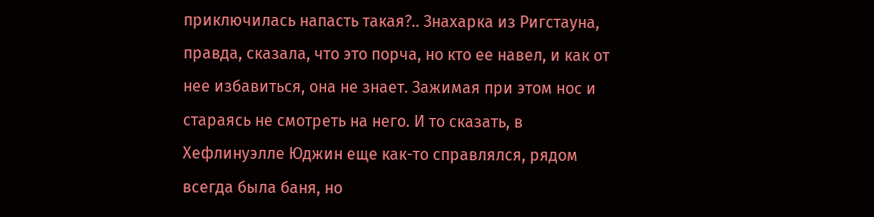приключилась напасть такая?.. Знахарка из Ригстауна, правда, сказала, что это порча, но кто ее навел, и как от нее избавиться, она не знает. Зажимая при этом нос и стараясь не смотреть на него. И то сказать, в Хефлинуэлле Юджин еще как-то справлялся, рядом всегда была баня, но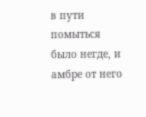в пути помыться было негде, и амбре от него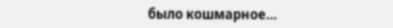было кошмарное…